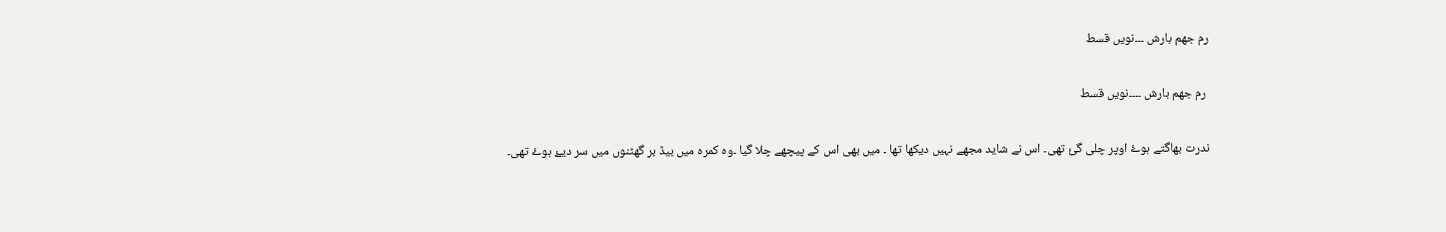رم جھم بارش ۔۔۔نویں قسط

 رم جھم بارش ۔۔۔۔نویں قسط

ندرت بھاگتے ہوۓ اوپر چلی گئ تھی۔ اس نے شاید مجھے نہیں دیکھا تھا ۔ میں بھی اس کے پیچھے چلا گیا ۔وہ کمرہ میں بیڈ بر گھٹنوں میں سر دیۓ ہوۓ تھی۔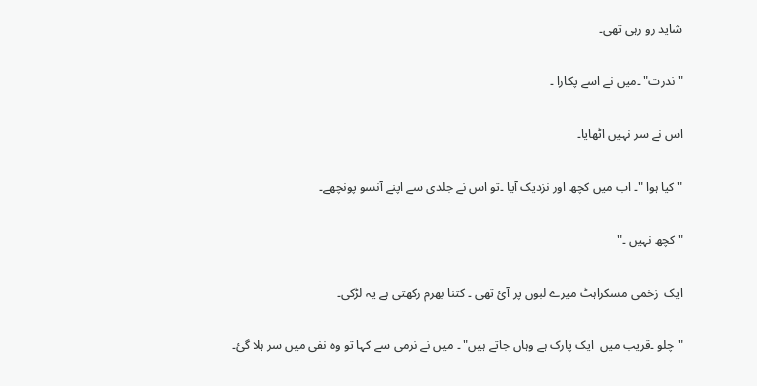شاید رو رہی تھی۔

"ندرت" ۔میں نے اسے پکارا ۔

اس نے سر نہیں اٹھایا۔

"کیا ہوا "۔ اب میں کچھ اور نزدیک آیا ۔تو اس نے جلدی سے اپنے آنسو پونچھے۔

"کچھ نہیں ۔"

ایک  زخمی مسکراہٹ میرے لبوں پر آئ تھی ۔ کتنا بھرم رکھتی ہے یہ لڑکی۔

"چلو ۔قریب میں  ایک پارک ہے وہاں جاتے ہیں" ۔ میں نے نرمی سے کہا تو وہ نفی میں سر ہلا گئ۔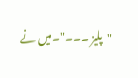"پلیز ۔۔۔"۔میں نے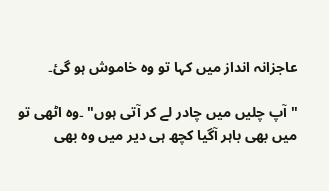عاجزانہ انداز میں کہا تو وہ خاموش ہو گئ۔

"آپ چلیں میں چادر لے کر آتی ہوں" ۔وہ اٹھی تو میں بھی باہر آگیا کچھ ہی دیر میں وہ بھی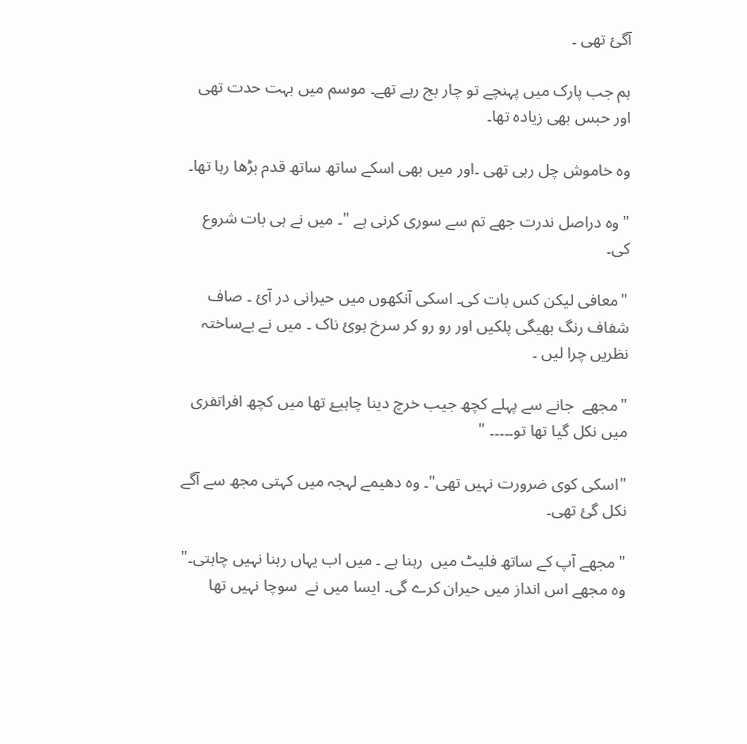آگئ تھی ۔

ہم جب پارک میں پہنچے تو چار بج رہے تھے۔ موسم میں بہت حدت تھی اور حبس بھی زیادہ تھا۔

وہ خاموش چل رہی تھی ۔اور میں بھی اسکے ساتھ ساتھ قدم بڑھا رہا تھا۔

"وہ دراصل ندرت جھے تم سے سوری کرنی ہے "۔ میں نے ہی بات شروع کی۔

"معافی لیکن کس بات کی۔ اسکی آنکھوں میں حیرانی در آئ ۔ صاف شفاف رنگ بھیگی پلکیں اور رو رو کر سرخ ہوئ ناک ۔ میں نے بےساختہ نظریں چرا لیں ۔

"مجھے  جانے سے پہلے کچھ جیب خرچ دینا چاہیۓ تھا میں کچھ افراتفری میں نکل گیا تھا تو۔۔۔۔۔ "

"اسکی کوی ضرورت نہیں تھی"۔ وہ دھیمے لہجہ میں کہتی مجھ سے آگے نکل گئ تھی۔

"مجھے آپ کے ساتھ فلیٹ میں  رہنا ہے ۔ میں اب یہاں رہنا نہیں چاہتی۔"  وہ مجھے اس انداز میں حیران کرے گی۔ ایسا میں نے  سوچا نہیں تھا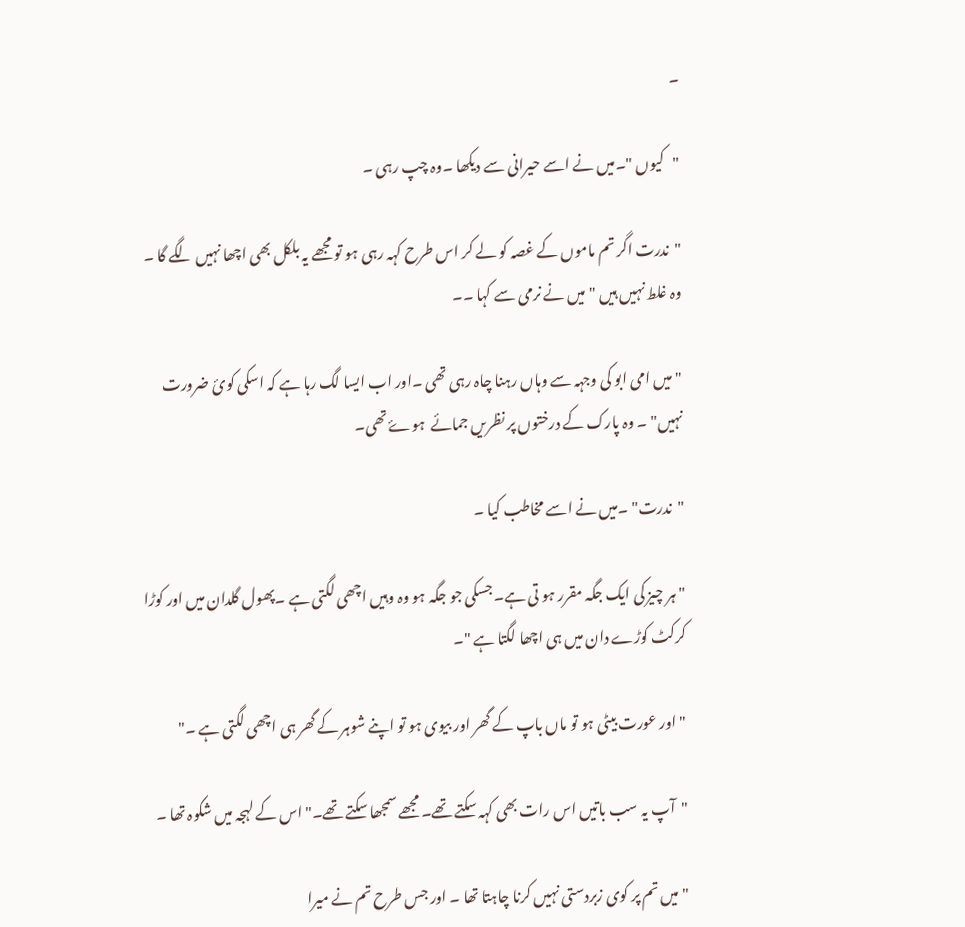۔

"کیوں "۔میں نے اسے حیرانی سے دیکھا ۔وہ چپ رہی ۔

"ندرت اگر تم ماموں کے غصہ کو لے کر اس طرح کہہ رہی ہو تو مجھے یہ بلکل بھی اچھا نہیں لگے گا ۔ وہ غلط نہیں ہیں "میں نے نرمی سے کہا ۔۔

"میں امی ابو کی وجہہ سے وہاں رہنا چاہ رہی تھی ۔اور اب ایسا لگ رہا ہے کہ اسکی کوئ ضرورت نہیں" ۔ وہ پارک کے درختوں پر نظریں جمائے  ہوۓ تھی۔

"ندرت" ۔میں نے اسے مخاطب کیا ۔

"ہر چیز کی ایک جگہ مقرر ہو تی ہے۔ جسکی جو جگہ ہو وہ وہیں اچھی لگتی ہے ۔پھول گلدان میں اور کوڑا کرکٹ کوڑے دان میں ہی اچھا لگتا ہے "۔

"اور عورت بیٹی ہو تو ماں باپ کے گھر اور بیوی ہو تو اپنے شوہر کے گھر ہی اچھی لگتی ہے ۔"

"آپ یہ سب باتیں اس رات بھی کہہ سکتے تھے۔ مجھے سمجھا سکتے تھے۔" اس کے لہجہ میں شکوہ تھا ۔

"میں تم پر کوی زبردستی نہیں کرنا چاہتا تھا ۔ اور جس طرح تم نے میرا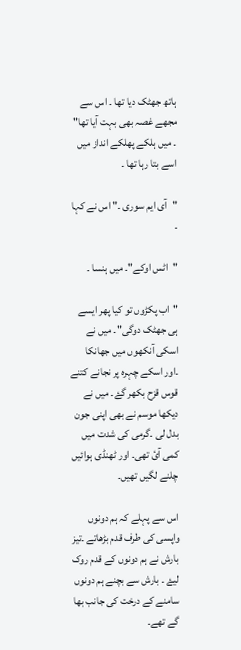ہاتھ جھٹک دیا تھا ۔ اس سے مجھے غصہ بھی بہت آیا تھا" ۔ میں ہلکے پھلکے انداز میں اسے بتا رہا تھا ۔

"آی ایم سوری ۔" اس نے کہا ۔

"اٹس اوکے"۔ میں ہنسا ۔

"اب پکڑوں تو کیا پھر ایسے ہی جھٹک دوگی"۔ میں نے اسکی آنکھوں میں جھانکا ۔اور اسکے چہرہ پر نجانے کتنے قوس قزح بکھر گۓ۔ میں نے دیکھا موسم نے بھی اپنی جون بدل لی ۔گرمی کی شدت میں کمی آئ تھی۔ اور ٹھنڈی ہوائیں چلنے لگیں تھیں۔

اس سے پہلے کہ ہم دونوں واپسی کی طرف قدم بڑھاتے ۔تیز بارش نے ہم دونوں کے قدم روک لیۓ ۔ بارش سے بچنے ہم دونوں سامنے کے درخت کی جانب بھا گے تھے۔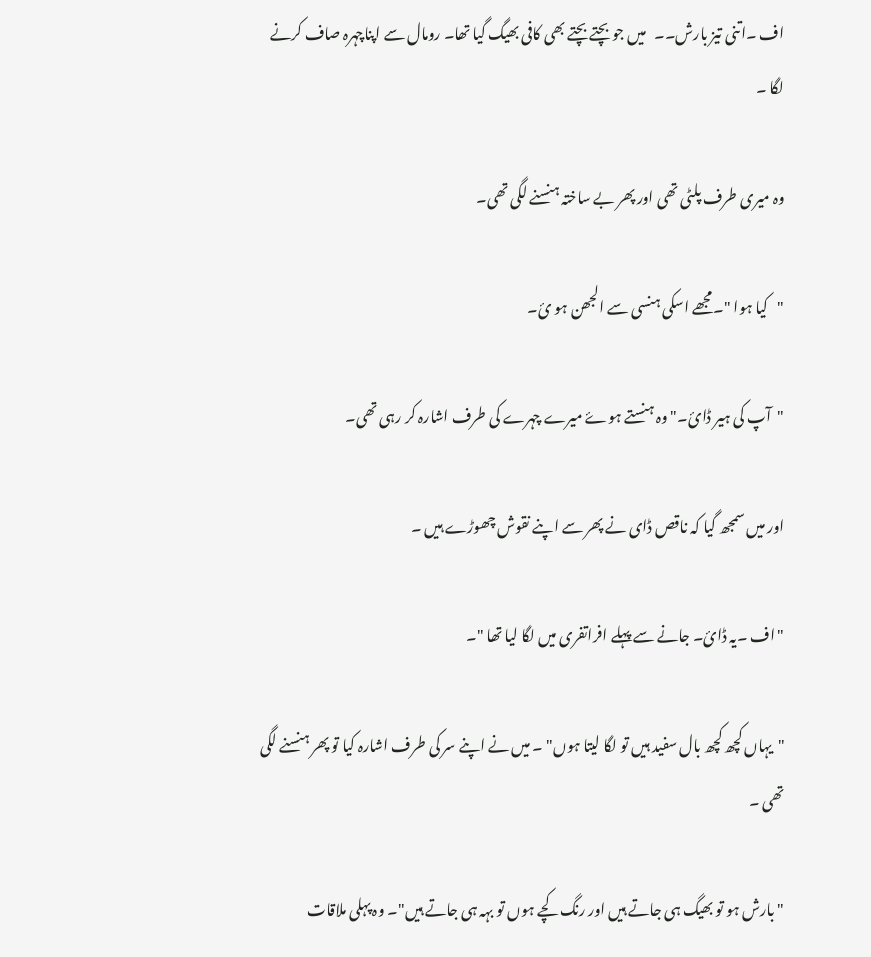اف ۔اتنی تیز بارش۔۔   میں جو بچتے بچتے بھی کافی بھیگ گیا تھا۔ رومال سے اپناچہرہ صاف کرنے لگا ۔

وہ میری طرف پلٹی تھی اور پھر بے ساختہ ہنسنے لگی تھی۔

"کیا ہوا "۔مجھے اسکی ہنسی سے الجھن ہو ئ۔

"آپ کی ہیر ڈائ۔" وہ ہنستے ہوۓ میرے چہرے کی طرف اشارہ کر رہی تھی۔

اور میں سمجھ گیا کہ ناقص ڈای نے پھر سے اپنے نقوش چھوڑے ہیں ۔

"اف ۔یہ ڈائ۔ جانے سے پہلے افراتفری میں لگا لیا تھا "۔

"یہاں کچھ کچھ بال سفید ہیں تو لگا لیتا ہوں" ۔ میں نے اپنے سر کی طرف اشارہ کیا تو پھر ہنسنے لگی تھی ۔

"بارش ہو تو بھیگ ہی جاتے ہیں اور رنگ کچے ہوں تو بہہ ہی جاتے ہیں"۔ وہ پہلی ملاقات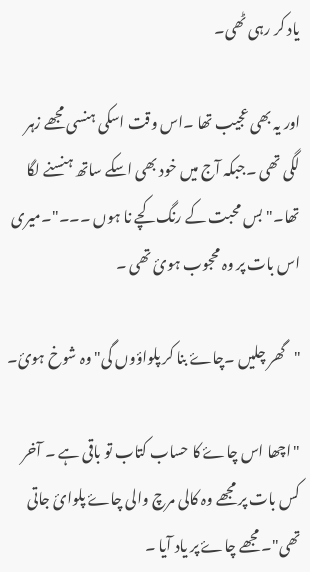یاد کر رہی ٹھی۔

اور یہ بھی عجیب تھا ۔اس وقت اسکی ہنسی مجھے زہر لگی تھی ۔جبکہ آج میں خود بھی اسکے ساتھ ہنسنے لگا تھا۔" بس محبت کے رنگ کچے نا ہوں ۔۔۔"۔میری اس بات پر وہ محجوب ہوئ تھی ۔

"گھر چلیں ۔چاۓ بنا کر پلواؤوں گی" وہ شوخ ہوئ۔

"اچھا اس چاۓ کا حساب کتاب تو باقی ہے ۔ آخر کس بات پر مجھے وہ کالی مرچ والی چاۓ پلوائ جاتی تھی"۔ مجھے چاۓ پر یاد آیا ۔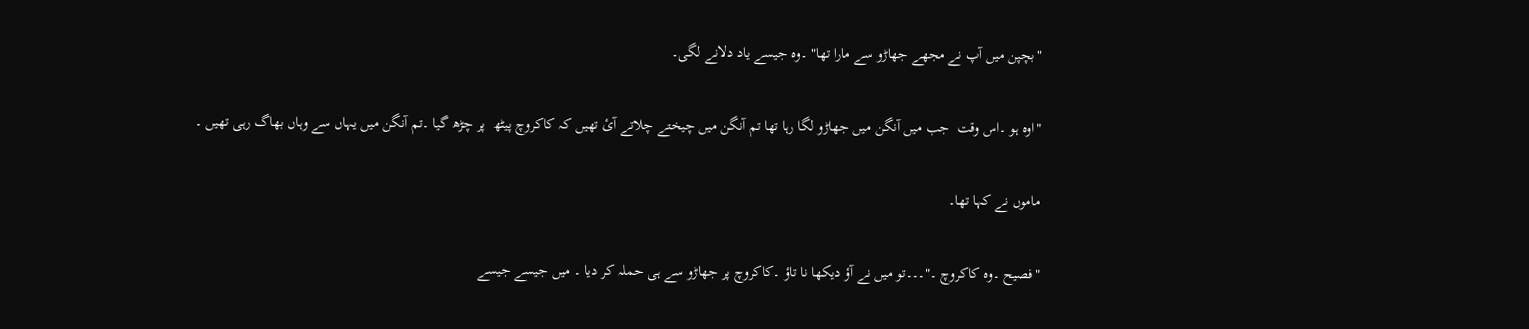"بچپن میں آپ نے مجھے جھاڑو سے مارا تھا" ۔وہ جیسے یاد دلانے لگی۔

"اوہ ہو ۔اس وقت  جب میں آنگن میں جھاڑو لگا رہا تھا تم آنگن میں چیختے چلاتے آئ تھیں کہ کاکروچ پیٹھ  پر چڑھ گیا ۔‌تم آنگن میں یہاں سے وہاں بھاگ رہی تھیں ۔

ماموں نے کہا تھا۔

"فصیح ۔وہ کاکروچ ۔"۔۔۔تو میں نے آؤ دیکھا نا تاؤ ۔کاکروچ پر جھاڑو سے ہی حملہ کر دیا ۔ میں جیسے جیسے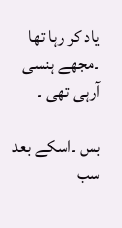یاد کر رہا تھا ۔مجھے ہنسی آرہی تھی ۔

بس ۔اسکے بعد سب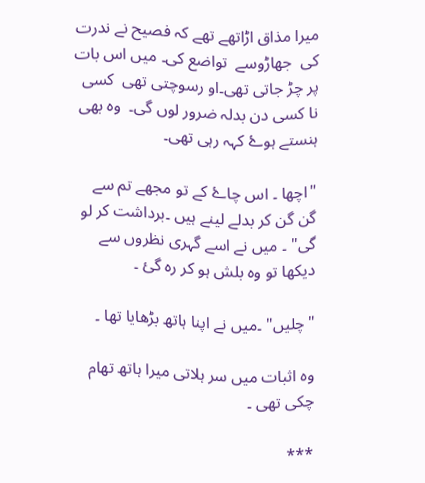میرا مذاق اڑاتھے تھے کہ فصیح نے ندرت کی  جھاڑوسے  تواضع کی۔ میں اس بات پر چڑ جاتی تھی۔او رسوچتی تھی  کسی نا کسی دن بدلہ ضرور لوں گی۔  وہ بھی ہنستے ہوۓ کہہ رہی تھی۔

"اچھا‌ ۔ اس چاۓ کے تو مجھے تم سے گن گن کر بدلے لینے ہیں ۔برداشت کر لو گی" ۔ میں نے اسے گہری نظروں سے دیکھا تو وہ بلش ہو کر رہ گئ ۔

"چلیں" ۔میں نے اپنا ہاتھ بڑھایا تھا ۔

وہ اثبات میں سر ہلاتی میرا ہاتھ تھام چکی تھی ۔

***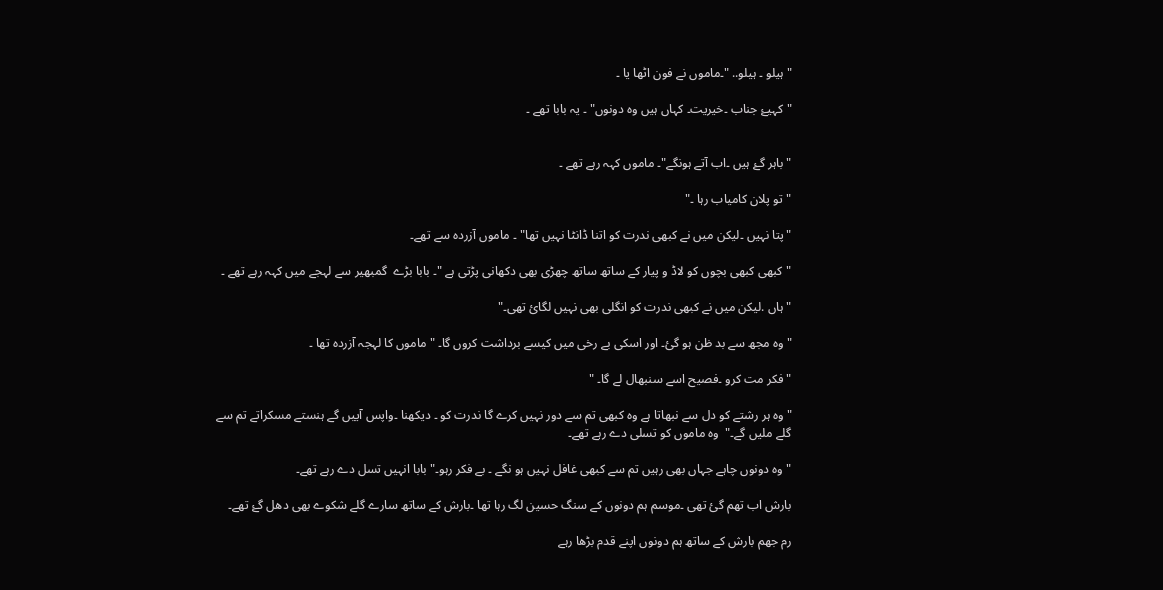"ہیلو ۔ ہیلو.. "۔‌ماموں نے فون اٹھا یا ۔

"کہیۓ جناب ۔خیریت۔ کہاں ہیں وہ دونوں" ۔ یہ بابا تھے ۔


"باہر گۓ ہیں ۔اب آتے ہونگے"۔ ماموں کہہ رہے تھے ۔

"تو پلان کامیاب رہا ۔"

"پتا نہیں ۔لیکن میں نے کبھی ندرت کو اتنا ڈانٹا نہیں تھا" ۔ ماموں آزردہ سے تھے۔

"کبھی کبھی بچوں کو لاڈ و پیار کے ساتھ ساتھ چھڑی بھی دکھانی پڑتی ہے "۔ بابا بڑے  گمبھیر سے لہجے میں کہہ رہے تھے ۔

"ہاں .لیکن میں نے کبھی ندرت کو انگلی بھی نہیں لگائ تھی۔"

"وہ مجھ سے بد ظن ہو گئ۔ اور اسکی بے رخی میں کیسے برداشت کروں گا۔ "ماموں کا لہجہ آزردہ تھا ۔

"فکر مت کرو ۔فصیح اسے سنبھال لے گا۔ "

"وہ ہر رشتے کو دل سے نبھاتا ہے وہ کبھی تم سے دور نہیں کرے گا ندرت کو ۔ دیکھنا ۔واپس آییں گے ہنستے مسکراتے تم سے گلے ملیں گے۔"  وہ ماموں کو تسلی دے رہے تھے۔

"وہ دونوں چاہے جہاں بھی رہیں تم سے کبھی غافل نہیں ہو نگے ۔ بے فکر رہو۔" بابا انہیں تسل دے رہے تھے۔

بارش اب تھم گئ تھی ۔موسم ہم دونوں کے سنگ حسین لگ رہا تھا ۔بارش کے ساتھ سارے گلے شکوے بھی دھل گۓ تھے۔

رم جھم بارش کے ساتھ ہم دونوں اپنے قدم بڑھا رہے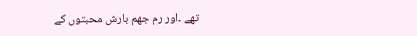تھے ۔اور رم جھم بارش محبتوں کے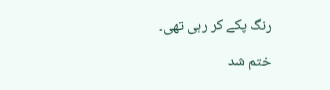رنگ پکے کر رہی تھی۔

ختم شد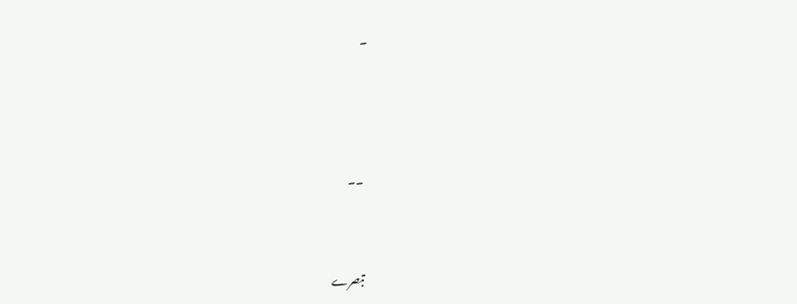۔






 ۔۔




تبصرے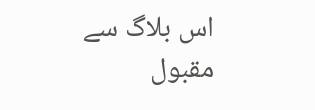اس بلاگ سے مقبول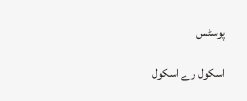پوسٹس

اسکول رے اسکول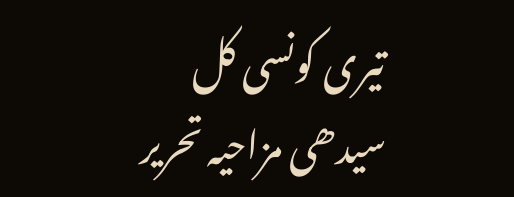تیری کونسی کل سیدھی مزاحیہ تحریر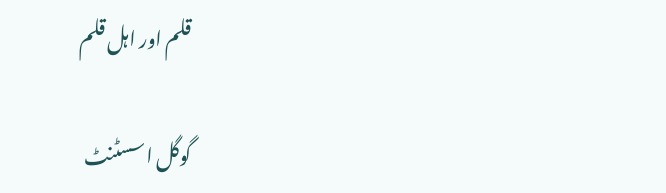قلم اور اہل قلم

گوگل اسسٹنٹ